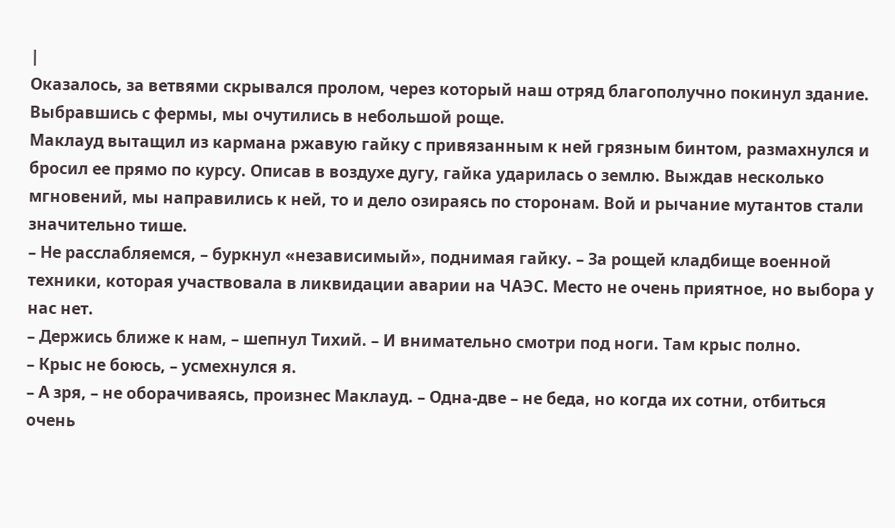|
Оказалось, за ветвями скрывался пролом, через который наш отряд благополучно покинул здание. Выбравшись с фермы, мы очутились в небольшой роще.
Маклауд вытащил из кармана ржавую гайку с привязанным к ней грязным бинтом, размахнулся и бросил ее прямо по курсу. Описав в воздухе дугу, гайка ударилась о землю. Выждав несколько мгновений, мы направились к ней, то и дело озираясь по сторонам. Вой и рычание мутантов стали значительно тише.
– Не расслабляемся, – буркнул «независимый», поднимая гайку. – За рощей кладбище военной техники, которая участвовала в ликвидации аварии на ЧАЭС. Место не очень приятное, но выбора у нас нет.
– Держись ближе к нам, – шепнул Тихий. – И внимательно смотри под ноги. Там крыс полно.
– Крыс не боюсь, – усмехнулся я.
– А зря, – не оборачиваясь, произнес Маклауд. – Одна-две – не беда, но когда их сотни, отбиться очень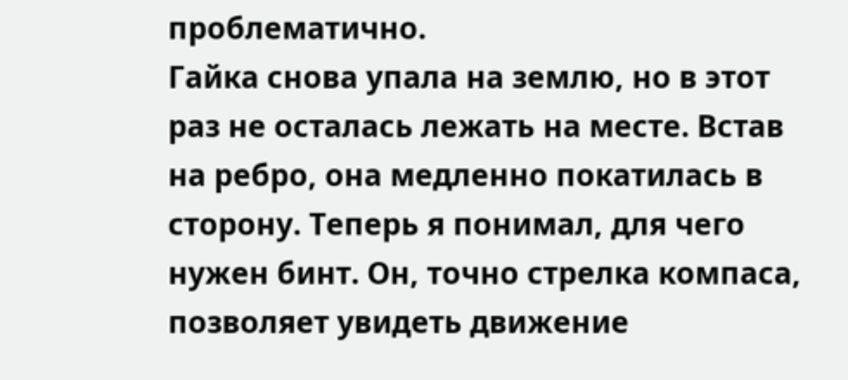проблематично.
Гайка снова упала на землю, но в этот раз не осталась лежать на месте. Встав на ребро, она медленно покатилась в сторону. Теперь я понимал, для чего нужен бинт. Он, точно стрелка компаса, позволяет увидеть движение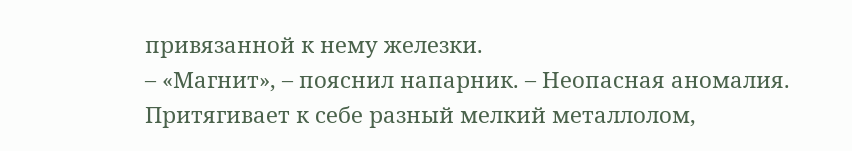привязанной к нему железки.
– «Магнит», – пояснил напарник. – Неопасная аномалия. Притягивает к себе разный мелкий металлолом,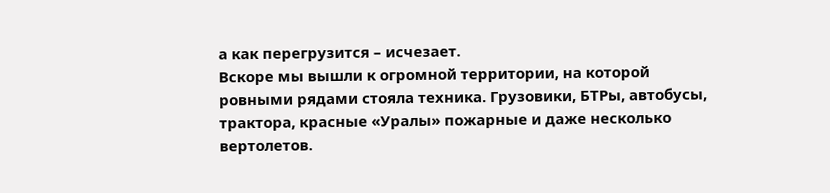а как перегрузится – исчезает.
Вскоре мы вышли к огромной территории, на которой ровными рядами стояла техника. Грузовики, БТРы, автобусы, трактора, красные «Уралы» пожарные и даже несколько вертолетов.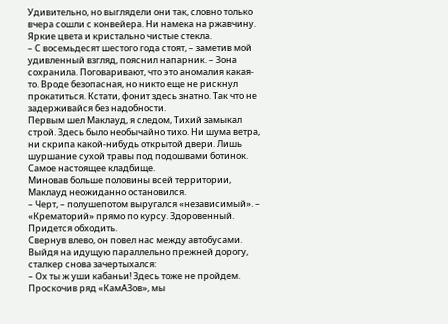Удивительно, но выглядели они так, словно только вчера сошли с конвейера. Ни намека на ржавчину. Яркие цвета и кристально чистые стекла.
– С восемьдесят шестого года стоят, – заметив мой удивленный взгляд, пояснил напарник. – Зона сохранила. Поговаривают, что это аномалия какая-то. Вроде безопасная, но никто еще не рискнул прокатиться. Кстати, фонит здесь знатно. Так что не задерживайся без надобности.
Первым шел Маклауд, я следом, Тихий замыкал строй. Здесь было необычайно тихо. Ни шума ветра, ни скрипа какой-нибудь открытой двери. Лишь шуршание сухой травы под подошвами ботинок. Самое настоящее кладбище.
Миновав больше половины всей территории, Маклауд неожиданно остановился.
– Черт, – полушепотом выругался «независимый». – «Крематорий» прямо по курсу. Здоровенный. Придется обходить.
Свернув влево, он повел нас между автобусами. Выйдя на идущую параллельно прежней дорогу, сталкер снова зачертыхался:
– Ох ты ж уши кабаньи! Здесь тоже не пройдем.
Проскочив ряд «КамАЗов», мы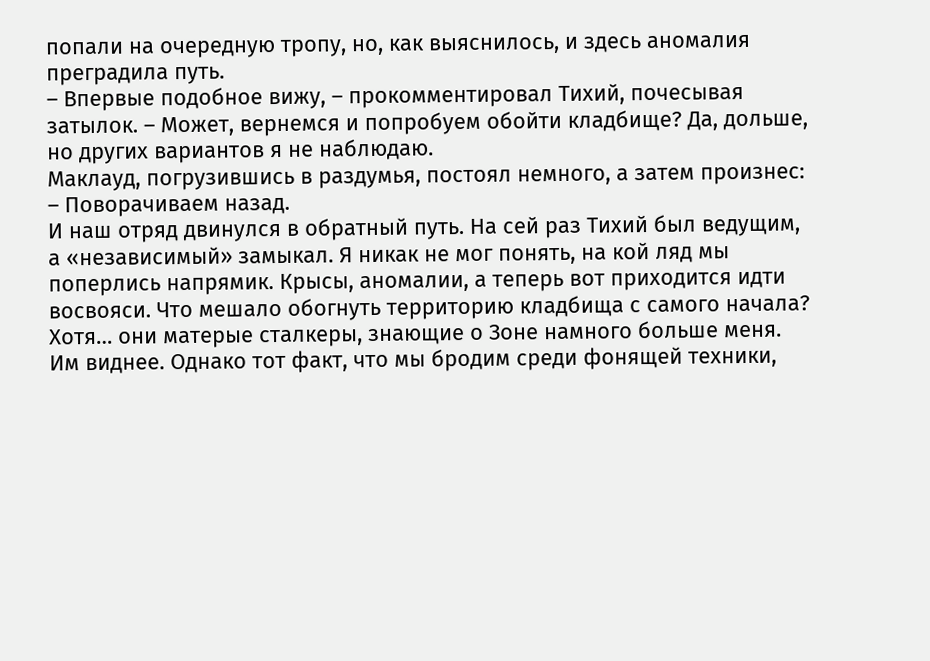попали на очередную тропу, но, как выяснилось, и здесь аномалия преградила путь.
– Впервые подобное вижу, – прокомментировал Тихий, почесывая затылок. – Может, вернемся и попробуем обойти кладбище? Да, дольше, но других вариантов я не наблюдаю.
Маклауд, погрузившись в раздумья, постоял немного, а затем произнес:
– Поворачиваем назад.
И наш отряд двинулся в обратный путь. На сей раз Тихий был ведущим, а «независимый» замыкал. Я никак не мог понять, на кой ляд мы поперлись напрямик. Крысы, аномалии, а теперь вот приходится идти восвояси. Что мешало обогнуть территорию кладбища с самого начала? Хотя… они матерые сталкеры, знающие о Зоне намного больше меня. Им виднее. Однако тот факт, что мы бродим среди фонящей техники,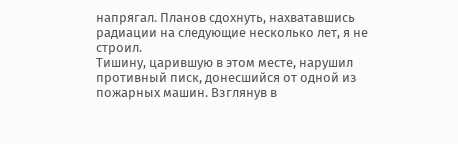напрягал. Планов сдохнуть, нахватавшись радиации на следующие несколько лет, я не строил.
Тишину, царившую в этом месте, нарушил противный писк, донесшийся от одной из пожарных машин. Взглянув в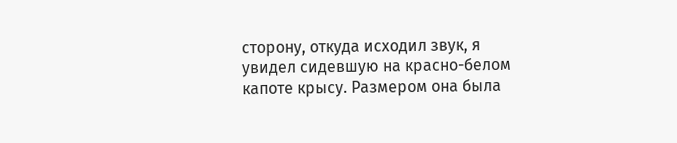сторону, откуда исходил звук, я увидел сидевшую на красно-белом капоте крысу. Размером она была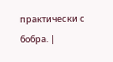практически с бобра. |